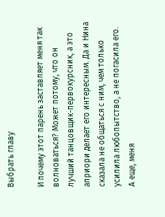Выбрать главу

И почему этот парень заставляет меня так волноваться? Может потому, что он лучший танцовщик-первокурсник, а это априори делает его интересным. Да и Нина сказала не общаться с ним, чем только усилила любопытство, а не погасила его. А еще, меня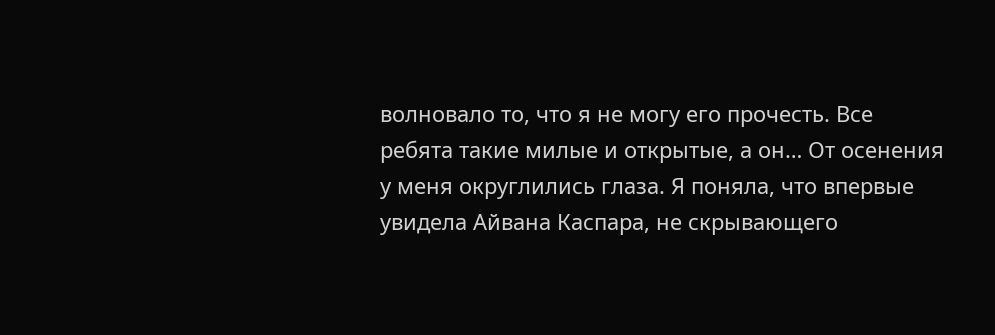волновало то, что я не могу его прочесть. Все ребята такие милые и открытые, а он… От осенения у меня округлились глаза. Я поняла, что впервые увидела Айвана Каспара, не скрывающего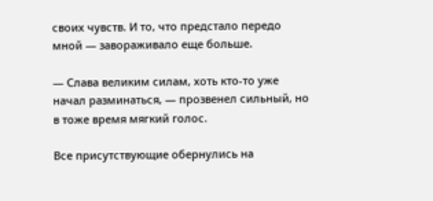своих чувств. И то, что предстало передо мной — завораживало еще больше.

— Слава великим силам, хоть кто-то уже начал разминаться, — прозвенел сильный, но в тоже время мягкий голос.

Все присутствующие обернулись на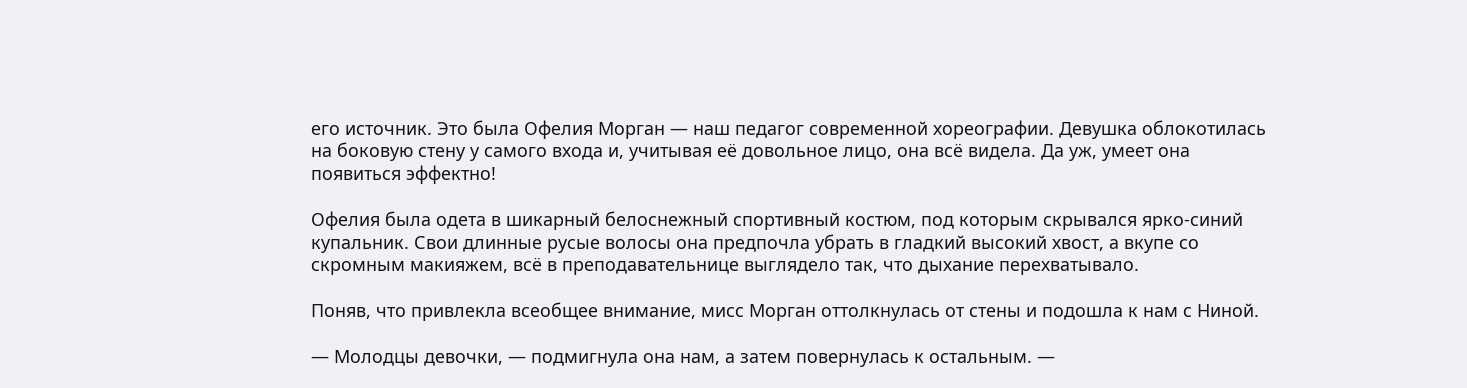его источник. Это была Офелия Морган — наш педагог современной хореографии. Девушка облокотилась на боковую стену у самого входа и, учитывая её довольное лицо, она всё видела. Да уж, умеет она появиться эффектно!

Офелия была одета в шикарный белоснежный спортивный костюм, под которым скрывался ярко-синий купальник. Свои длинные русые волосы она предпочла убрать в гладкий высокий хвост, а вкупе со скромным макияжем, всё в преподавательнице выглядело так, что дыхание перехватывало.

Поняв, что привлекла всеобщее внимание, мисс Морган оттолкнулась от стены и подошла к нам с Ниной.

— Молодцы девочки, — подмигнула она нам, а затем повернулась к остальным. —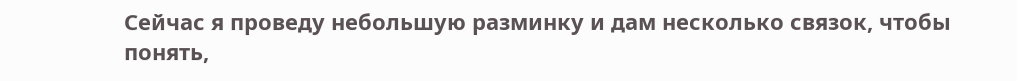Сейчас я проведу небольшую разминку и дам несколько связок, чтобы понять,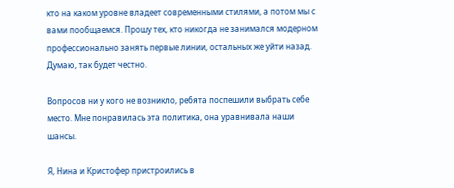кто на каком уровне владеет современными стилями, а потом мы с вами пообщаемся. Прошу тех, кто никогда не занимался модерном профессионально занять первые линии, остальных же уйти назад. Думаю, так будет честно.

Вопросов ни у кого не возникло, ребята поспешили выбрать себе место. Мне понравилась эта политика, она уравнивала наши шансы.

Я, Нина и Кристофер пристроились в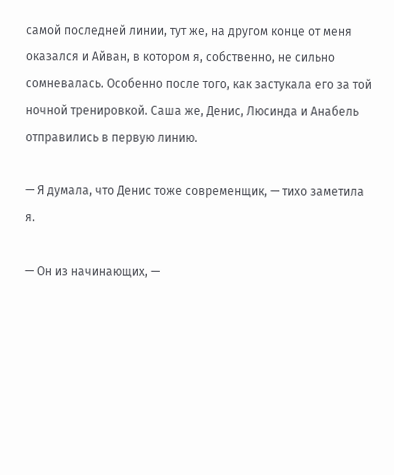самой последней линии, тут же, на другом конце от меня оказался и Айван, в котором я, собственно, не сильно сомневалась. Особенно после того, как застукала его за той ночной тренировкой. Саша же, Денис, Люсинда и Анабель отправились в первую линию.

— Я думала, что Денис тоже современщик, — тихо заметила я.

— Он из начинающих, —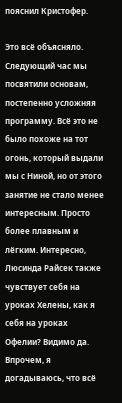пояснил Кристофер.

Это всё объясняло. Следующий час мы посвятили основам, постепенно усложняя программу. Всё это не было похоже на тот огонь, который выдали мы с Ниной, но от этого занятие не стало менее интересным. Просто более плавным и лёгким. Интересно, Люсинда Райсек также чувствует себя на уроках Хелены, как я себя на уроках Офелии? Видимо да. Впрочем, я догадываюсь, что всё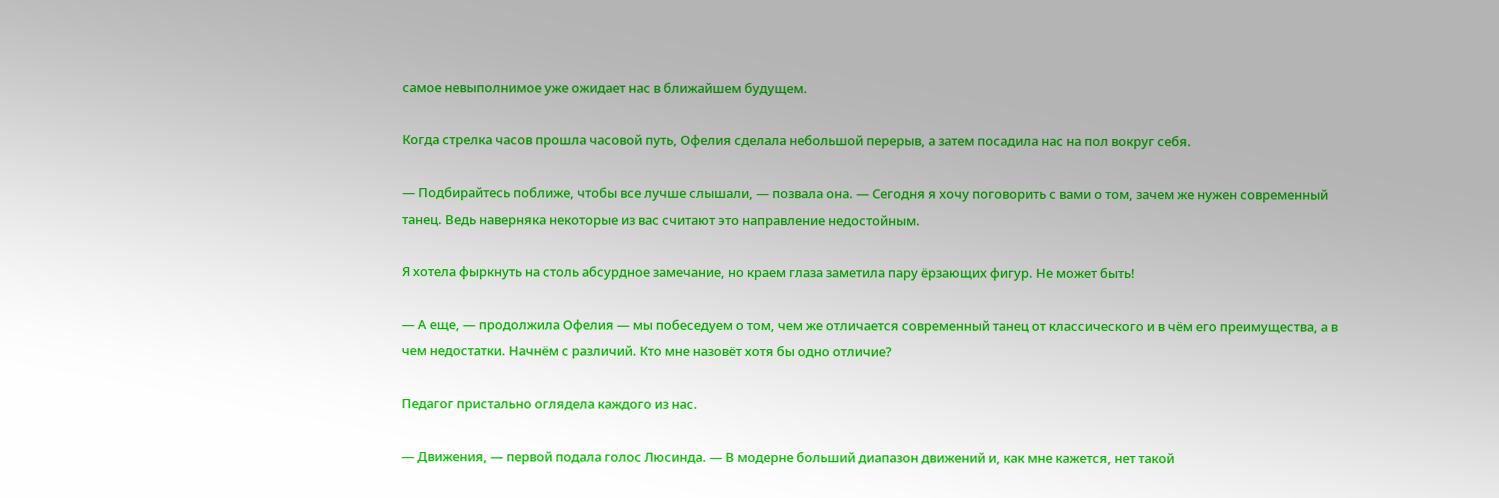самое невыполнимое уже ожидает нас в ближайшем будущем.

Когда стрелка часов прошла часовой путь, Офелия сделала небольшой перерыв, а затем посадила нас на пол вокруг себя.

— Подбирайтесь поближе, чтобы все лучше слышали, — позвала она. — Сегодня я хочу поговорить с вами о том, зачем же нужен современный танец. Ведь наверняка некоторые из вас считают это направление недостойным.

Я хотела фыркнуть на столь абсурдное замечание, но краем глаза заметила пару ёрзающих фигур. Не может быть!

— А еще, — продолжила Офелия — мы побеседуем о том, чем же отличается современный танец от классического и в чём его преимущества, а в чем недостатки. Начнём с различий. Кто мне назовёт хотя бы одно отличие?

Педагог пристально оглядела каждого из нас.

— Движения, — первой подала голос Люсинда. — В модерне больший диапазон движений и, как мне кажется, нет такой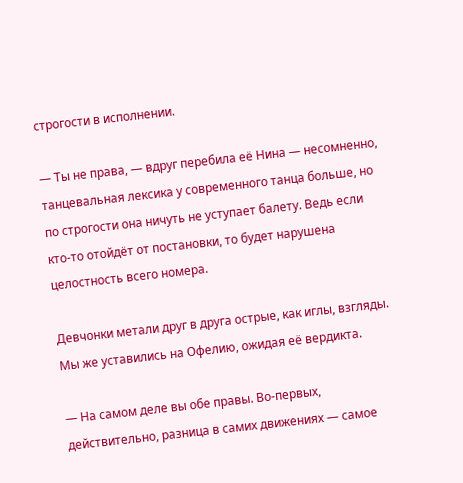строгости в исполнении.

— Ты не права, — вдруг перебила её Нина — несомненно, танцевальная лексика у современного танца больше, но по строгости она ничуть не уступает балету. Ведь если кто-то отойдёт от постановки, то будет нарушена целостность всего номера.

Девчонки метали друг в друга острые, как иглы, взгляды. Мы же уставились на Офелию, ожидая её вердикта.

— На самом деле вы обе правы. Во-первых, действительно, разница в самих движениях — самое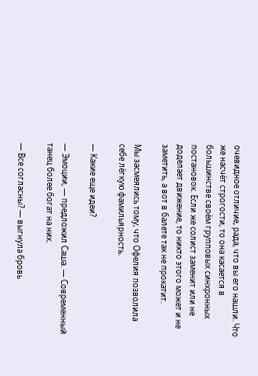очевидное отличие, рада, что вы его нашли. Что же насчёт строгости, то она касается в большинстве своём групповых синхронных постановок. Если же солист заменит или не доделает движение, то никто этого может и не заметить, а вот в балете так не прокатит.

Мы засмеялись тому, что Офелия позволила себе лёгкую фамильярность.

— Какие еще идеи?

— Эмоции, — предложил Саша. — Современный танец более богат на них.

— Все согласны? — выгнула бровь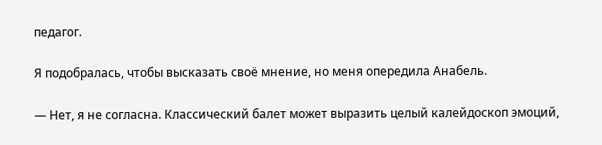педагог.

Я подобралась, чтобы высказать своё мнение, но меня опередила Анабель.

— Нет, я не согласна. Классический балет может выразить целый калейдоскоп эмоций,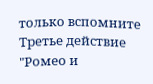только вспомните Третье действие "Ромео и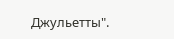Джульетты".